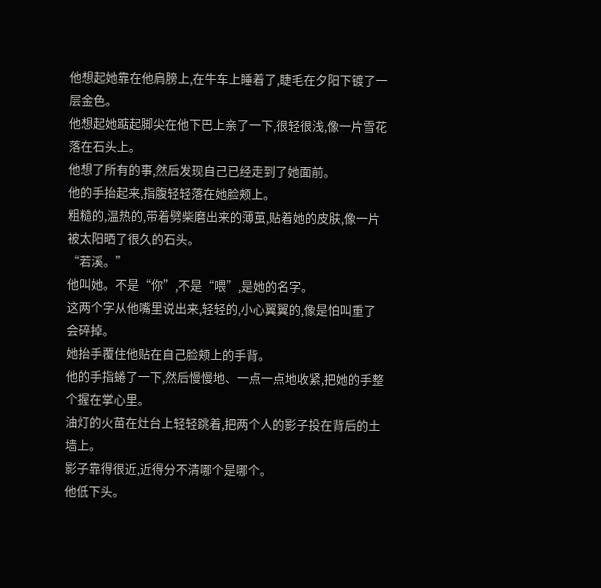他想起她靠在他肩膀上,在牛车上睡着了,睫毛在夕阳下镀了一层金色。
他想起她踮起脚尖在他下巴上亲了一下,很轻很浅,像一片雪花落在石头上。
他想了所有的事,然后发现自己已经走到了她面前。
他的手抬起来,指腹轻轻落在她脸颊上。
粗糙的,温热的,带着劈柴磨出来的薄茧,贴着她的皮肤,像一片被太阳晒了很久的石头。
“若溪。”
他叫她。不是“你”,不是“喂”,是她的名字。
这两个字从他嘴里说出来,轻轻的,小心翼翼的,像是怕叫重了会碎掉。
她抬手覆住他贴在自己脸颊上的手背。
他的手指蜷了一下,然后慢慢地、一点一点地收紧,把她的手整个握在掌心里。
油灯的火苗在灶台上轻轻跳着,把两个人的影子投在背后的土墙上。
影子靠得很近,近得分不清哪个是哪个。
他低下头。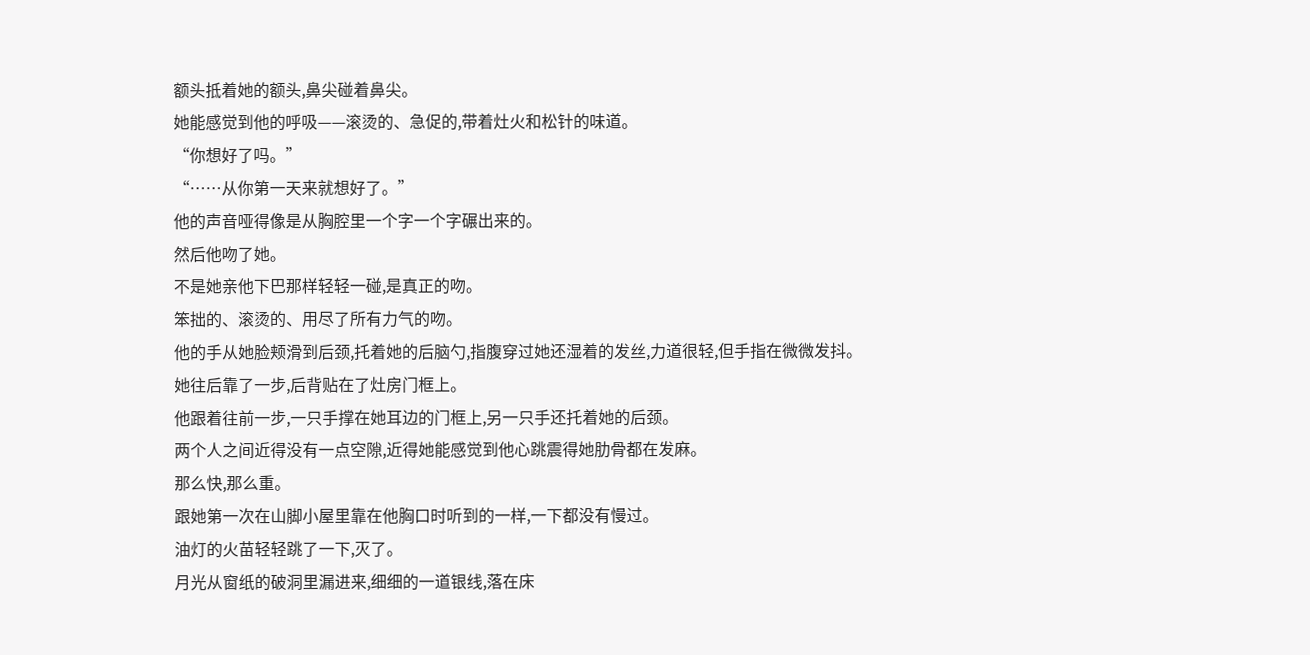额头抵着她的额头,鼻尖碰着鼻尖。
她能感觉到他的呼吸——滚烫的、急促的,带着灶火和松针的味道。
“你想好了吗。”
“……从你第一天来就想好了。”
他的声音哑得像是从胸腔里一个字一个字碾出来的。
然后他吻了她。
不是她亲他下巴那样轻轻一碰,是真正的吻。
笨拙的、滚烫的、用尽了所有力气的吻。
他的手从她脸颊滑到后颈,托着她的后脑勺,指腹穿过她还湿着的发丝,力道很轻,但手指在微微发抖。
她往后靠了一步,后背贴在了灶房门框上。
他跟着往前一步,一只手撑在她耳边的门框上,另一只手还托着她的后颈。
两个人之间近得没有一点空隙,近得她能感觉到他心跳震得她肋骨都在发麻。
那么快,那么重。
跟她第一次在山脚小屋里靠在他胸口时听到的一样,一下都没有慢过。
油灯的火苗轻轻跳了一下,灭了。
月光从窗纸的破洞里漏进来,细细的一道银线,落在床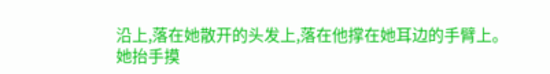沿上,落在她散开的头发上,落在他撑在她耳边的手臂上。
她抬手摸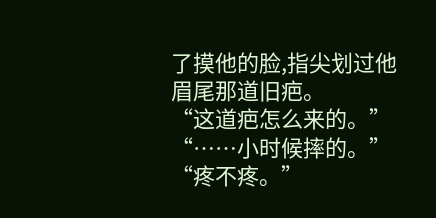了摸他的脸,指尖划过他眉尾那道旧疤。
“这道疤怎么来的。”
“……小时候摔的。”
“疼不疼。”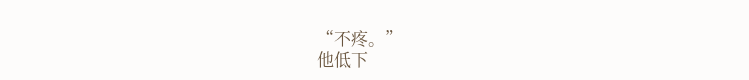“不疼。”
他低下